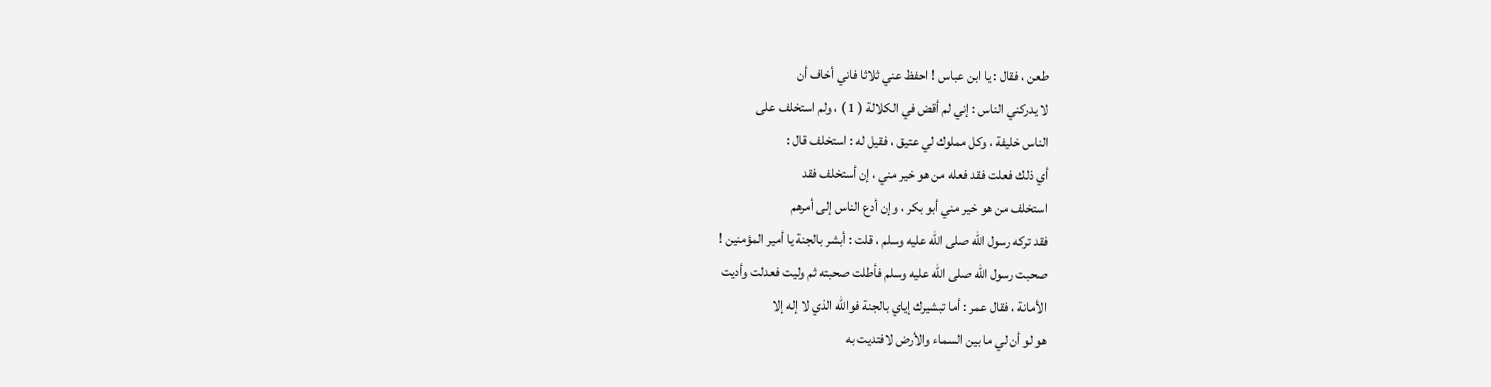طعن ، فقال : يا ابن عباس ! احفظ عني ثلاثا فاني أخاف أن
لا يدركني الناس : إني لم أقض في الكلالة ( 1 ) ، ولم استخلف على
الناس خليفة ، وكل مملوك لي عتيق ، فقيل له : استخلف قال :
أي ذلك فعلت فقد فعله من هو خير مني ، إن أستخلف فقد
استخلف من هو خير مني أبو بكر ، وإن أدع الناس إلى أمرهم
فقد تركه رسول الله صلى الله عليه وسلم ، قلت : أبشر بالجنة يا أمير المؤمنين !
صحبت رسول الله صلى الله عليه وسلم فأطلت صحبته ثم وليت فعدلت وأديت
الأمانة ، فقال عمر : أما تبشيرك إياي بالجنة فوالله الذي لا إله إلا
هو لو أن لي ما بين السماء والأرض لافتديت به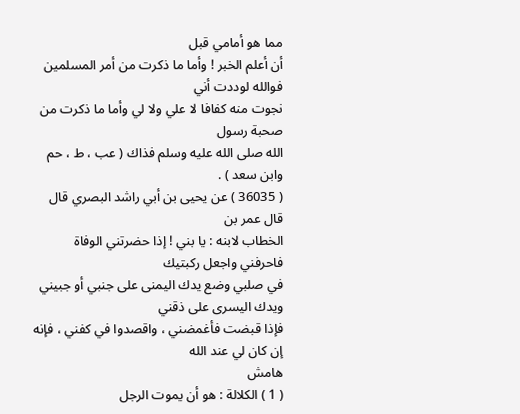مما هو أمامي قبل
أن أعلم الخبر ! وأما ما ذكرت من أمر المسلمين فوالله لوددت أني
نجوت منه كفافا لا علي ولا لي وأما ما ذكرت من صحبة رسول
الله صلى الله عليه وسلم فذاك ( عب ، ط ، حم وابن سعد ) .
( 36035 ) عن يحيى بن أبي راشد البصري قال قال عمر بن
الخطاب لابنه : يا بني ! إذا حضرتني الوفاة فاحرفني واجعل ركبتيك
في صلبي وضع يدك اليمنى على جنبي أو جبيني ويدك اليسرى على ذقني
فإذا قبضت فأغمضني ، واقصدوا في كفني ، فإنه إن كان لي عند الله
هامش
( 1 ) الكلالة : هو أن يموت الرجل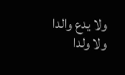ولا يدع والدا ولا ولدا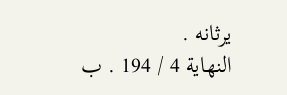يرثانه .
النهاية 4 / 194 . ب